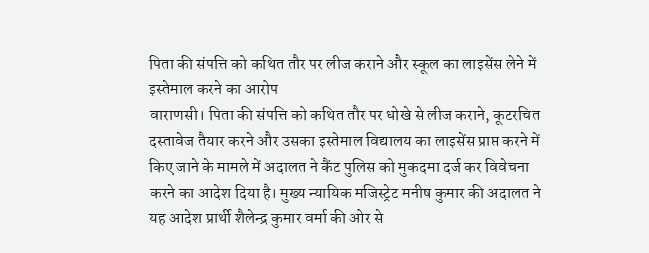पिता की संपत्ति को कथित तौर पर लीज कराने और स्कूल का लाइसेंस लेने में इस्तेमाल करने का आरोप
वाराणसी। पिता की संपत्ति को कथित तौर पर धोखे से लीज कराने, कूटरचित दस्तावेज तैयार करने और उसका इस्तेमाल विद्यालय का लाइसेंस प्राप्त करने में किए जाने के मामले में अदालत ने कैंट पुलिस को मुकदमा दर्ज कर विवेचना करने का आदेश दिया है। मुख्य न्यायिक मजिस्ट्रेट मनीष कुमार की अदालत ने यह आदेश प्रार्थी शैलेन्द्र कुमार वर्मा की ओर से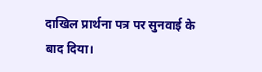दाखिल प्रार्थना पत्र पर सुनवाई के बाद दिया।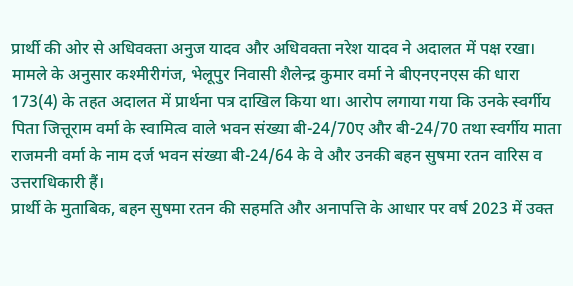प्रार्थी की ओर से अधिवक्ता अनुज यादव और अधिवक्ता नरेश यादव ने अदालत में पक्ष रखा।
मामले के अनुसार कश्मीरीगंज, भेलूपुर निवासी शैलेन्द्र कुमार वर्मा ने बीएनएनएस की धारा 173(4) के तहत अदालत में प्रार्थना पत्र दाखिल किया था। आरोप लगाया गया कि उनके स्वर्गीय पिता जित्तूराम वर्मा के स्वामित्व वाले भवन संख्या बी-24/70ए और बी-24/70 तथा स्वर्गीय माता राजमनी वर्मा के नाम दर्ज भवन संख्या बी-24/64 के वे और उनकी बहन सुषमा रतन वारिस व उत्तराधिकारी हैं।
प्रार्थी के मुताबिक, बहन सुषमा रतन की सहमति और अनापत्ति के आधार पर वर्ष 2023 में उक्त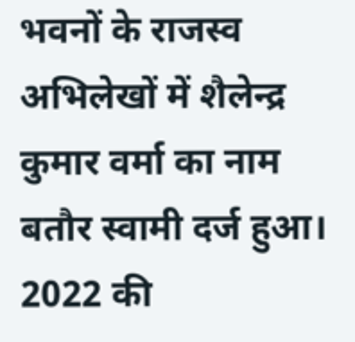भवनों के राजस्व अभिलेखों में शैलेन्द्र कुमार वर्मा का नाम बतौर स्वामी दर्ज हुआ।
2022 की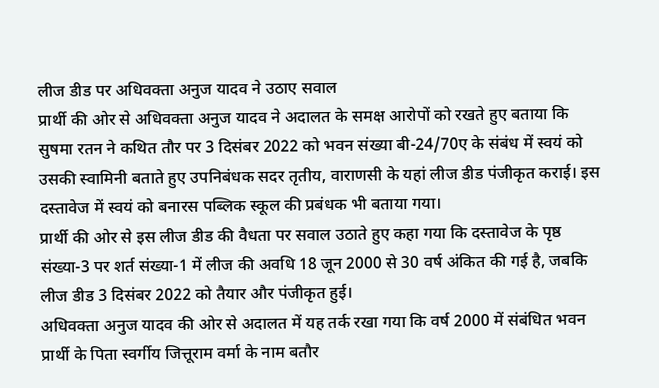लीज डीड पर अधिवक्ता अनुज यादव ने उठाए सवाल
प्रार्थी की ओर से अधिवक्ता अनुज यादव ने अदालत के समक्ष आरोपों को रखते हुए बताया कि सुषमा रतन ने कथित तौर पर 3 दिसंबर 2022 को भवन संख्या बी-24/70ए के संबंध में स्वयं को उसकी स्वामिनी बताते हुए उपनिबंधक सदर तृतीय, वाराणसी के यहां लीज डीड पंजीकृत कराई। इस दस्तावेज में स्वयं को बनारस पब्लिक स्कूल की प्रबंधक भी बताया गया।
प्रार्थी की ओर से इस लीज डीड की वैधता पर सवाल उठाते हुए कहा गया कि दस्तावेज के पृष्ठ संख्या-3 पर शर्त संख्या-1 में लीज की अवधि 18 जून 2000 से 30 वर्ष अंकित की गई है, जबकि लीज डीड 3 दिसंबर 2022 को तैयार और पंजीकृत हुई।
अधिवक्ता अनुज यादव की ओर से अदालत में यह तर्क रखा गया कि वर्ष 2000 में संबंधित भवन प्रार्थी के पिता स्वर्गीय जित्तूराम वर्मा के नाम बतौर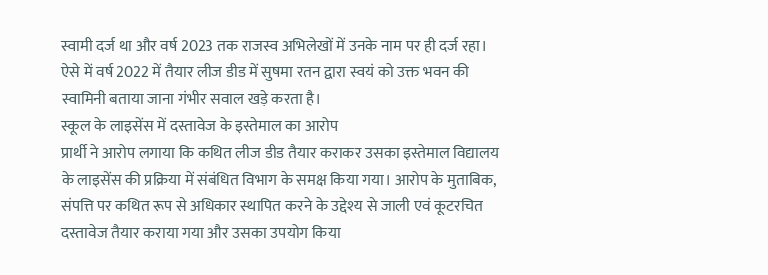स्वामी दर्ज था और वर्ष 2023 तक राजस्व अभिलेखों में उनके नाम पर ही दर्ज रहा। ऐसे में वर्ष 2022 में तैयार लीज डीड में सुषमा रतन द्वारा स्वयं को उक्त भवन की स्वामिनी बताया जाना गंभीर सवाल खड़े करता है।
स्कूल के लाइसेंस में दस्तावेज के इस्तेमाल का आरोप
प्रार्थी ने आरोप लगाया कि कथित लीज डीड तैयार कराकर उसका इस्तेमाल विद्यालय के लाइसेंस की प्रक्रिया में संबंधित विभाग के समक्ष किया गया। आरोप के मुताबिक, संपत्ति पर कथित रूप से अधिकार स्थापित करने के उद्देश्य से जाली एवं कूटरचित दस्तावेज तैयार कराया गया और उसका उपयोग किया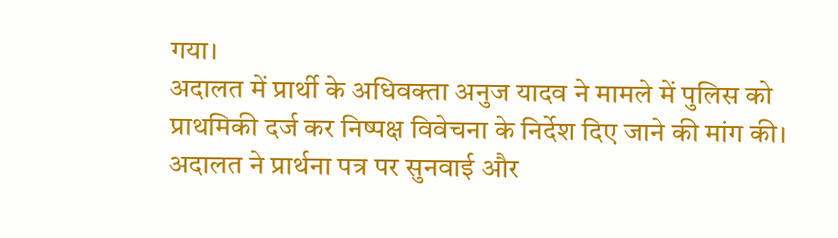गया।
अदालत में प्रार्थी के अधिवक्ता अनुज यादव ने मामले में पुलिस को प्राथमिकी दर्ज कर निष्पक्ष विवेचना के निर्देश दिए जाने की मांग की। अदालत ने प्रार्थना पत्र पर सुनवाई और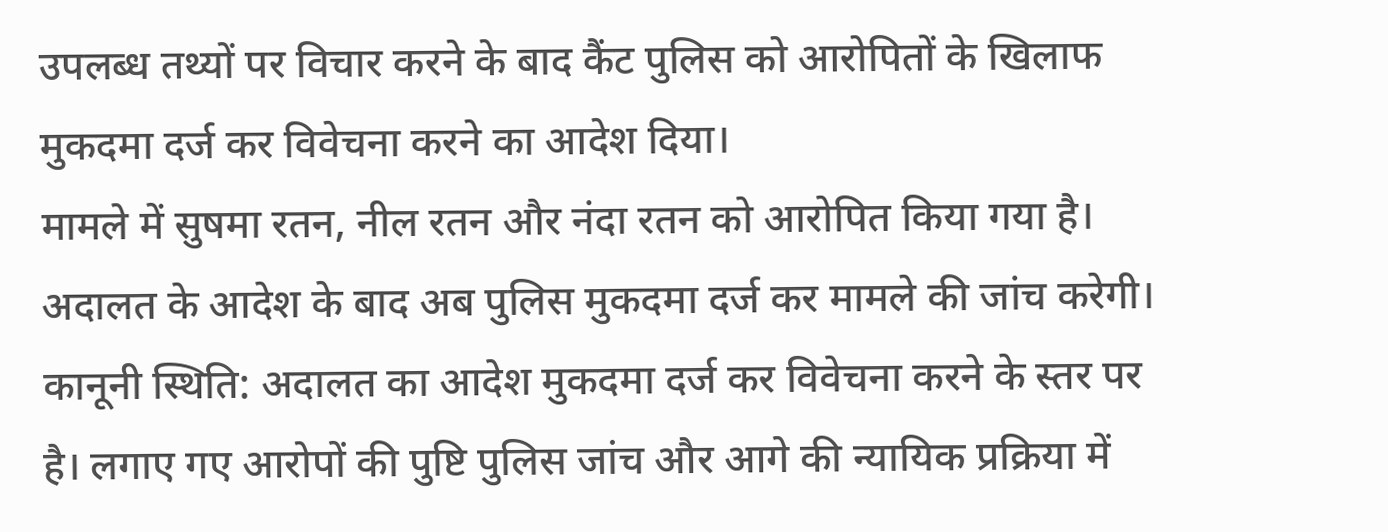उपलब्ध तथ्यों पर विचार करने के बाद कैंट पुलिस को आरोपितों के खिलाफ मुकदमा दर्ज कर विवेचना करने का आदेश दिया।
मामले में सुषमा रतन, नील रतन और नंदा रतन को आरोपित किया गया है। अदालत के आदेश के बाद अब पुलिस मुकदमा दर्ज कर मामले की जांच करेगी।
कानूनी स्थिति: अदालत का आदेश मुकदमा दर्ज कर विवेचना करने के स्तर पर है। लगाए गए आरोपों की पुष्टि पुलिस जांच और आगे की न्यायिक प्रक्रिया में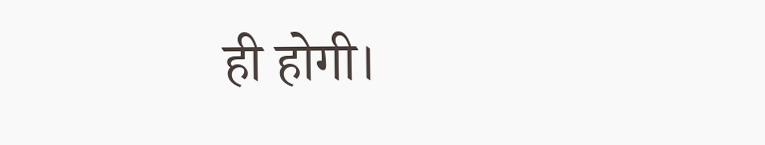ही होगी।